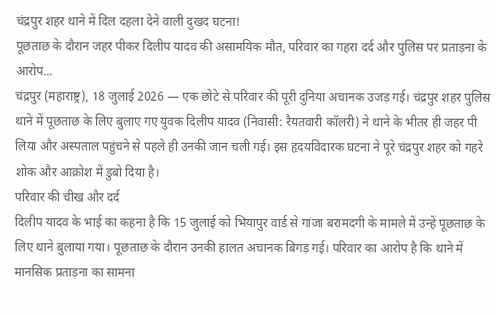चंद्रपुर शहर थाने में दिल दहला देने वाली दुखद घटना!
पूछताछ के दौरान जहर पीकर दिलीप यादव की असामयिक मौत, परिवार का गहरा दर्द और पुलिस पर प्रताड़ना के आरोप...
चंद्रपुर (महाराष्ट्र), 18 जुलाई 2026 — एक छोटे से परिवार की पूरी दुनिया अचानक उजड़ गई। चंद्रपुर शहर पुलिस थाने में पूछताछ के लिए बुलाए गए युवक दिलीप यादव (निवासी: रैयतवारी कॉलरी) ने थाने के भीतर ही जहर पी लिया और अस्पताल पहुंचने से पहले ही उनकी जान चली गई। इस हृदयविदारक घटना ने पूरे चंद्रपुर शहर को गहरे शोक और आक्रोश में डुबो दिया है।
परिवार की चीख और दर्द
दिलीप यादव के भाई का कहना है कि 15 जुलाई को भियापुर वार्ड से गांजा बरामदगी के मामले में उन्हें पूछताछ के लिए थाने बुलाया गया। पूछताछ के दौरान उनकी हालत अचानक बिगड़ गई। परिवार का आरोप है कि थाने में मानसिक प्रताड़ना का सामना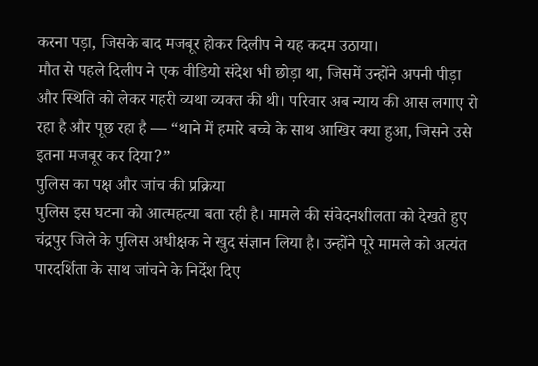करना पड़ा, जिसके बाद मजबूर होकर दिलीप ने यह कदम उठाया।
मौत से पहले दिलीप ने एक वीडियो संदेश भी छोड़ा था, जिसमें उन्होंने अपनी पीड़ा और स्थिति को लेकर गहरी व्यथा व्यक्त की थी। परिवार अब न्याय की आस लगाए रो रहा है और पूछ रहा है — “थाने में हमारे बच्चे के साथ आखिर क्या हुआ, जिसने उसे इतना मजबूर कर दिया?”
पुलिस का पक्ष और जांच की प्रक्रिया
पुलिस इस घटना को आत्महत्या बता रही है। मामले की संवेदनशीलता को देखते हुए चंद्रपुर जिले के पुलिस अधीक्षक ने खुद संज्ञान लिया है। उन्होंने पूरे मामले को अत्यंत पारदर्शिता के साथ जांचने के निर्देश दिए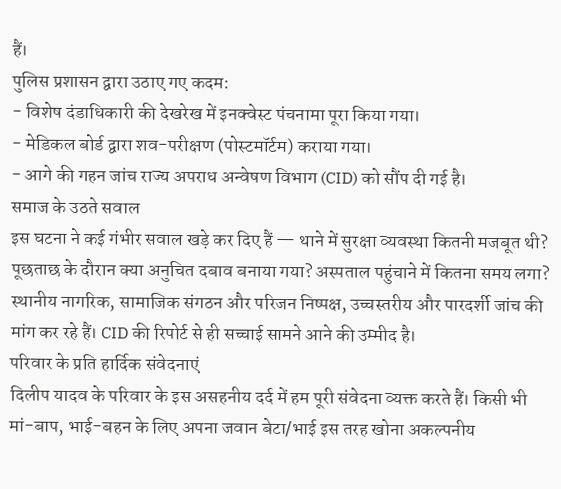हैं।
पुलिस प्रशासन द्वारा उठाए गए कदम:
- विशेष दंडाधिकारी की देखरेख में इनक्वेस्ट पंचनामा पूरा किया गया।
- मेडिकल बोर्ड द्वारा शव-परीक्षण (पोस्टमॉर्टम) कराया गया।
- आगे की गहन जांच राज्य अपराध अन्वेषण विभाग (CID) को सौंप दी गई है।
समाज के उठते सवाल
इस घटना ने कई गंभीर सवाल खड़े कर दिए हैं — थाने में सुरक्षा व्यवस्था कितनी मजबूत थी? पूछताछ के दौरान क्या अनुचित दबाव बनाया गया? अस्पताल पहुंचाने में कितना समय लगा?
स्थानीय नागरिक, सामाजिक संगठन और परिजन निष्पक्ष, उच्चस्तरीय और पारदर्शी जांच की मांग कर रहे हैं। CID की रिपोर्ट से ही सच्चाई सामने आने की उम्मीद है।
परिवार के प्रति हार्दिक संवेदनाएं
दिलीप यादव के परिवार के इस असहनीय दर्द में हम पूरी संवेदना व्यक्त करते हैं। किसी भी मां-बाप, भाई-बहन के लिए अपना जवान बेटा/भाई इस तरह खोना अकल्पनीय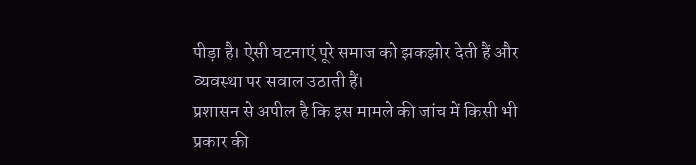पीड़ा है। ऐसी घटनाएं पूरे समाज को झकझोर देती हैं और व्यवस्था पर सवाल उठाती हैं।
प्रशासन से अपील है कि इस मामले की जांच में किसी भी प्रकार की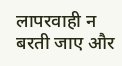लापरवाही न बरती जाए और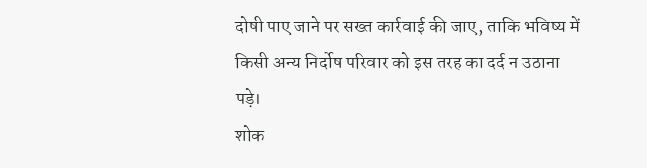दोषी पाए जाने पर सख्त कार्रवाई की जाए, ताकि भविष्य में किसी अन्य निर्दोष परिवार को इस तरह का दर्द न उठाना पड़े।
शोक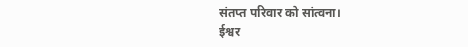संतप्त परिवार को सांत्वना।
ईश्वर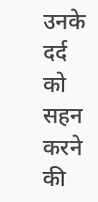उनके दर्द को सहन करने की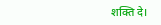शक्ति दे।